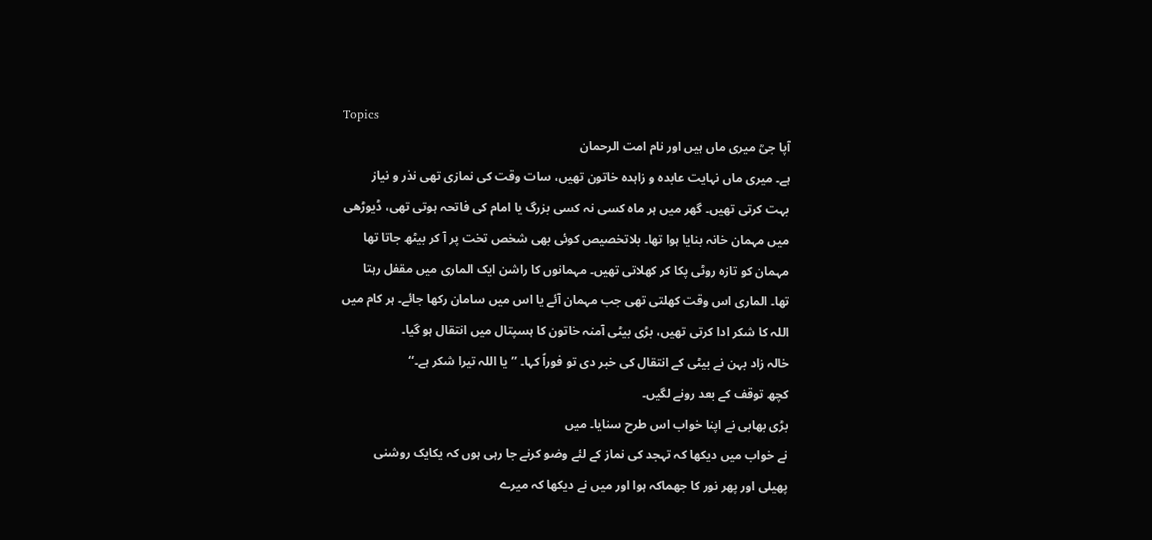Topics
آپا جیؒ میری ماں ہیں اور نام امت الرحمان
ہے۔ میری ماں نہایت عابدہ و زاہدہ خاتون تھیں، سات وقت کی نمازی تھی نذر و نیاز
بہت کرتی تھیں۔ گھر میں ہر ماہ کسی نہ کسی بزرگ یا امام کی فاتحہ ہوتی تھی، ڈیوڑھی
میں مہمان خانہ بنایا ہوا تھا۔ بلاتخصیص کوئی بھی شخص تخت پر آ کر بیٹھ جاتا تھا
مہمان کو تازہ روٹی پکا کر کھلاتی تھیں۔ مہمانوں کا راشن ایک الماری میں مقفل رہتا
تھا۔ الماری اس وقت کھلتی تھی جب مہمان آئے یا اس میں سامان رکھا جائے۔ ہر کام میں
اللہ کا شکر ادا کرتی تھیں، بڑی بیٹی آمنہ خاتون کا ہسپتال میں انتقال ہو گیا۔
خالہ زاد بہن نے بیٹی کے انتقال کی خبر دی تو فوراً کہا۔ ’’یا اللہ تیرا شکر ہے۔‘‘
کچھ توقف کے بعد رونے لگیں۔
بڑی بھابی نے اپنا خواب اس طرح سنایا۔ میں
نے خواب میں دیکھا کہ تہجد کی نماز کے لئے وضو کرنے جا رہی ہوں کہ یکایک روشنی
پھیلی اور پھر نور کا جھماکہ ہوا اور میں نے دیکھا کہ میرے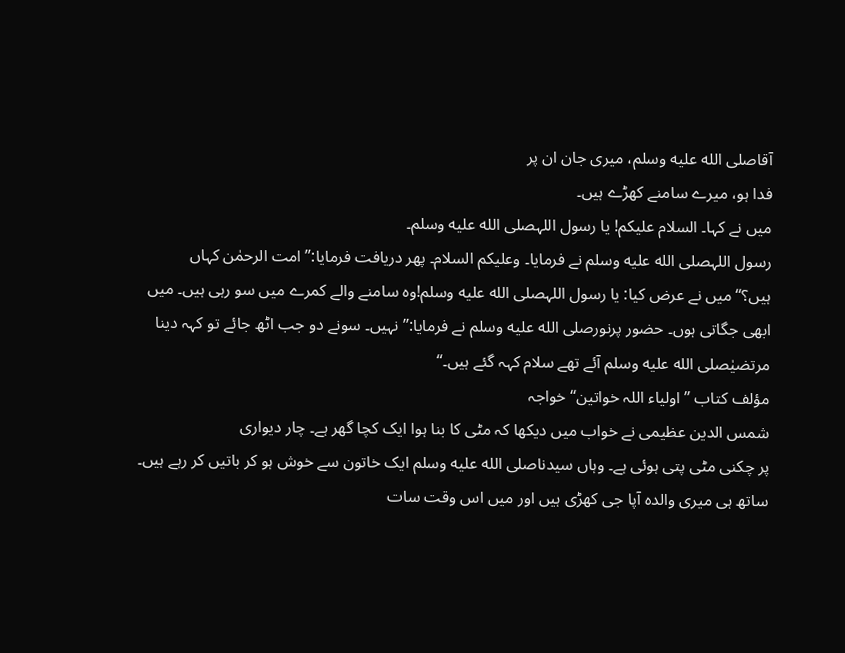آقاصلى الله عليه وسلم، میری جان ان پر
فدا ہو، میرے سامنے کھڑے ہیں۔
میں نے کہا۔ السلام علیکم! یا رسول اللہصلى الله عليه وسلم۔
رسول اللہصلى الله عليه وسلم نے فرمایا۔ وعلیکم السلام۔ پھر دریافت فرمایا:’’امت الرحمٰن کہاں
ہیں؟‘‘ میں نے عرض کیا: یا رسول اللہصلى الله عليه وسلم!وہ سامنے والے کمرے میں سو رہی ہیں۔ میں
ابھی جگاتی ہوں۔ حضور پرنورصلى الله عليه وسلم نے فرمایا:’’نہیں۔ سونے دو جب اٹھ جائے تو کہہ دینا
مرتضیٰصلى الله عليه وسلم آئے تھے سلام کہہ گئے ہیں۔‘‘
مؤلف کتاب ’’اولیاء اللہ خواتین‘‘ خواجہ
شمس الدین عظیمی نے خواب میں دیکھا کہ مٹی کا بنا ہوا ایک کچا گھر ہے۔ چار دیواری
پر چکنی مٹی پتی ہوئی ہے۔ وہاں سیدناصلى الله عليه وسلم ایک خاتون سے خوش ہو کر باتیں کر رہے ہیں۔
ساتھ ہی میری والدہ آپا جی کھڑی ہیں اور میں اس وقت سات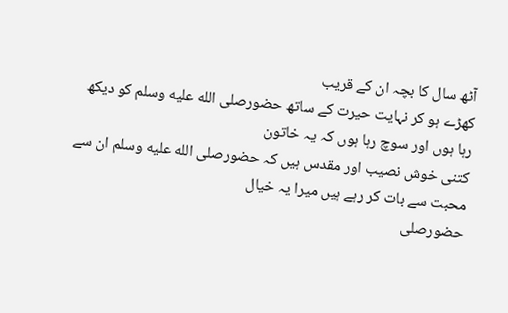آٹھ سال کا بچہ ان کے قریب
کھڑے ہو کر نہایت حیرت کے ساتھ حضورصلى الله عليه وسلم کو دیکھ رہا ہوں اور سوچ رہا ہوں کہ یہ خاتون
کتنی خوش نصیب اور مقدس ہیں کہ حضورصلى الله عليه وسلم ان سے محبت سے بات کر رہے ہیں میرا یہ خیال
حضورصلى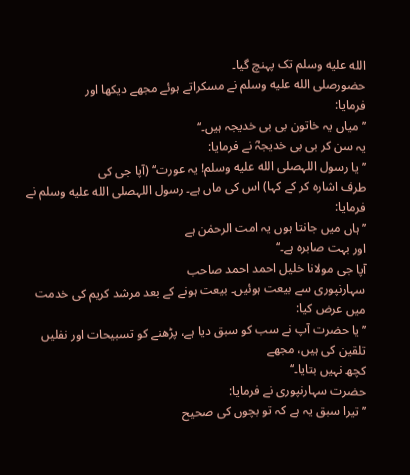الله عليه وسلم تک پہنچ گیا۔
حضورصلى الله عليه وسلم نے مسکراتے ہوئے مجھے دیکھا اور
فرمایا:
’’میاں یہ خاتون بی بی خدیجہ ہیں۔‘‘
یہ سن کر بی بی خدیجہؓ نے فرمایا:
’’یا رسول اللہصلى الله عليه وسلم! یہ عورت‘‘ (آپا جی کی
طرف اشارہ کر کے کہا) اس کی ماں ہے۔ رسول اللہصلى الله عليه وسلم نے فرمایا:
’’ہاں میں جانتا ہوں یہ امت الرحمٰن ہے
اور بہت صابرہ ہے۔‘‘
آپا جی مولانا خلیل احمد احمد صاحب
سہارنپوری سے بیعت ہوئیں۔ بیعت ہونے کے بعد مرشد کریم کی خدمت میں عرض کیا:
’’یا حضرت آپ نے سب کو سبق دیا ہے، پڑھنے کو تسبیحات اور نفلیں تلقین کی ہیں، مجھے
کچھ نہیں بتایا۔‘‘
حضرت سہارنپوری نے فرمایا:
’’تیرا سبق یہ ہے کہ تو بچوں کی صحیح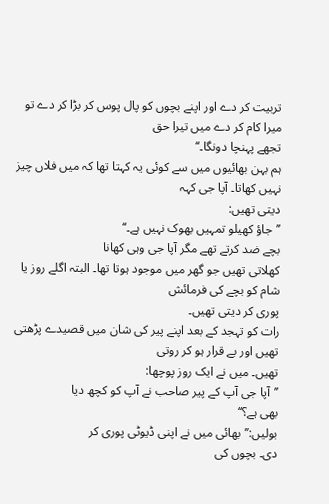تربیت کر دے اور اپنے بچوں کو پال پوس کر بڑا کر دے تو میرا کام کر دے میں تیرا حق
تجھے پہنچا دونگا۔‘‘
ہم بہن بھائیوں میں سے کوئی یہ کہتا تھا کہ میں فلاں چیز نہیں کھاتا۔ آپا جی کہہ
دیتی تھیں:
’’جاؤ کھیلو تمہیں بھوک نہیں ہے۔‘‘
بچے ضد کرتے تھے مگر آپا جی وہی کھانا
کھلاتی تھیں جو گھر میں موجود ہوتا تھا۔ البتہ اگلے روز یا شام کو بچے کی فرمائش
پوری کر دیتی تھیں۔
رات کو تہجد کے بعد اپنے پیر کی شان میں قصیدے پڑھتی تھیں اور بے قرار ہو کر روتی
تھیں۔ میں نے ایک روز پوچھا:
’’آپا جی آپ کے پیر صاحب نے آپ کو کچھ دیا
بھی ہے؟‘‘
بولیں:’’بھائی میں نے اپنی ڈیوٹی پوری کر
دی۔ بچوں کی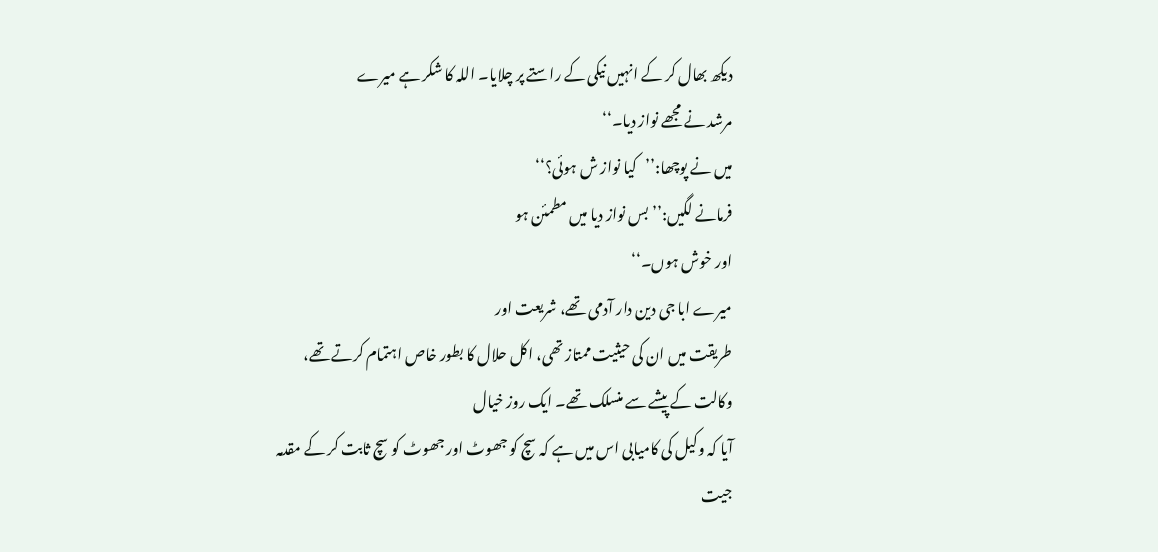دیکھ بھال کر کے انہیں نیکی کے راستے پر چلایا۔ اللہ کا شکر ہے میرے
مرشد نے مجھے نواز دیا۔‘‘
میں نے پوچھا:’’کیا نواز ش ہوئی؟‘‘
فرمانے لگیں:’’بس نواز دیا میں مطمئن ہو
اور خوش ہوں۔‘‘
میرے ابا جی دین دار آدمی تھے، شریعت اور
طریقت میں ان کی حیثیت ممتاز تھی، اکل حلال کا بطور خاص اہتمام کرتے تھے،
وکالت کے پیشے سے منسلک تھے۔ ایک روز خیال
آیا کہ وکیل کی کامیابی اس میں ہے کہ سچ کو جھوٹ اور جھوٹ کو سچ ثابت کر کے مقدمہ
جیت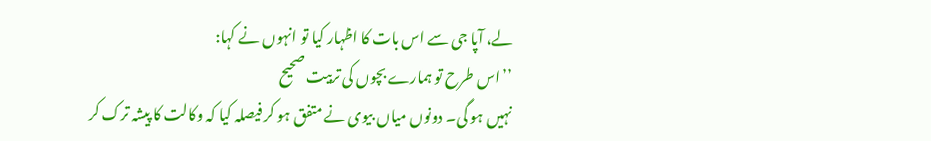لے، آپا جی سے اس بات کا اظہار کیا تو انہوں نے کہا:
’’اس طرح تو ہمارے بچوں کی تربیت صحیح
نہیں ہو گی۔ دونوں میاں بیوی نے متفق ہو کر فیصلہ کیا کہ وکالت کا پیشہ ترک کر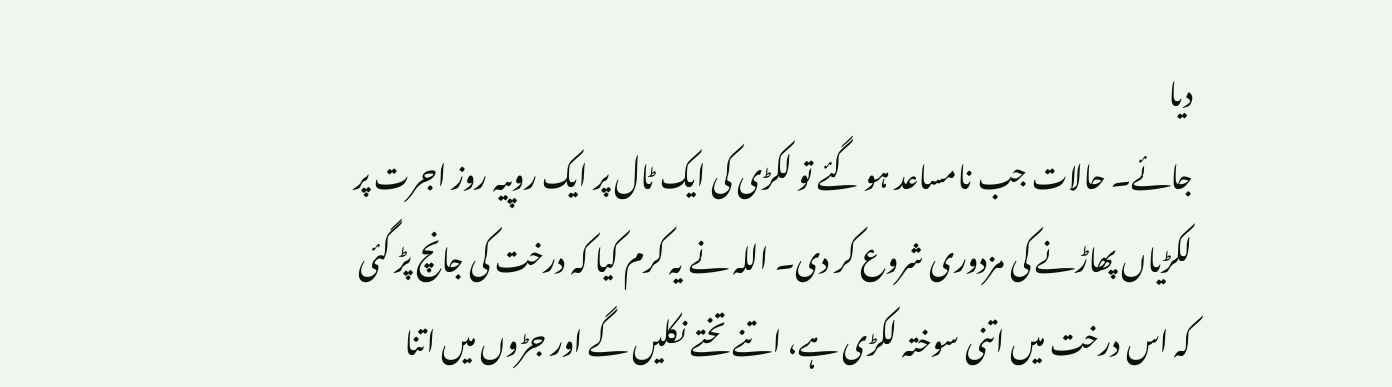دیا
جائے۔ حالات جب نامساعد ہو گئے تو لکڑی کی ایک ٹال پر ایک روپیہ روز اجرت پر
لکڑیاں پھاڑنے کی مزدوری شروع کر دی۔ اللہ نے یہ کرم کیا کہ درخت کی جانچ پڑ گئی
کہ اس درخت میں اتنی سوختہ لکڑی ہے، اتنے تختے نکلیں گے اور جڑوں میں اتنا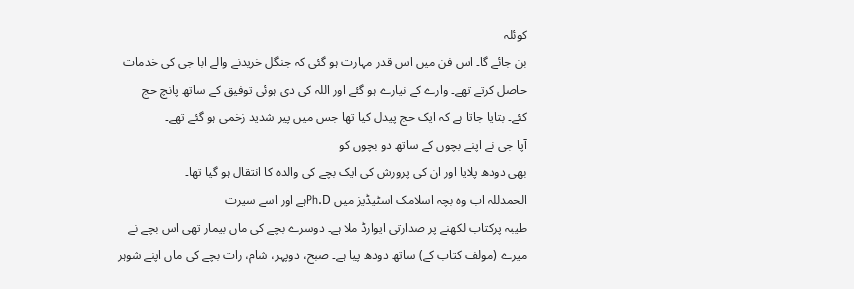کوئلہ
بن جائے گا۔ اس فن میں اس قدر مہارت ہو گئی کہ جنگل خریدنے والے ابا جی کی خدمات
حاصل کرتے تھے۔ وارے کے نیارے ہو گئے اور اللہ کی دی ہوئی توفیق کے ساتھ پانچ حج
کئے۔ بتایا جاتا ہے کہ ایک حج پیدل کیا تھا جس میں پیر شدید زخمی ہو گئے تھے۔
آپا جی نے اپنے بچوں کے ساتھ دو بچوں کو
بھی دودھ پلایا اور ان کی پرورش کی ایک بچے کی والدہ کا انتقال ہو گیا تھا۔
الحمدللہ اب وہ بچہ اسلامک اسٹیڈیز میں Ph.Dہے اور اسے سیرت
طیبہ پرکتاب لکھنے پر صدارتی ایوارڈ ملا ہے۔ دوسرے بچے کی ماں بیمار تھی اس بچے نے
میرے (مولف کتاب کے) ساتھ دودھ پیا ہے۔ صبح، دوپہر، شام، رات بچے کی ماں اپنے شوہر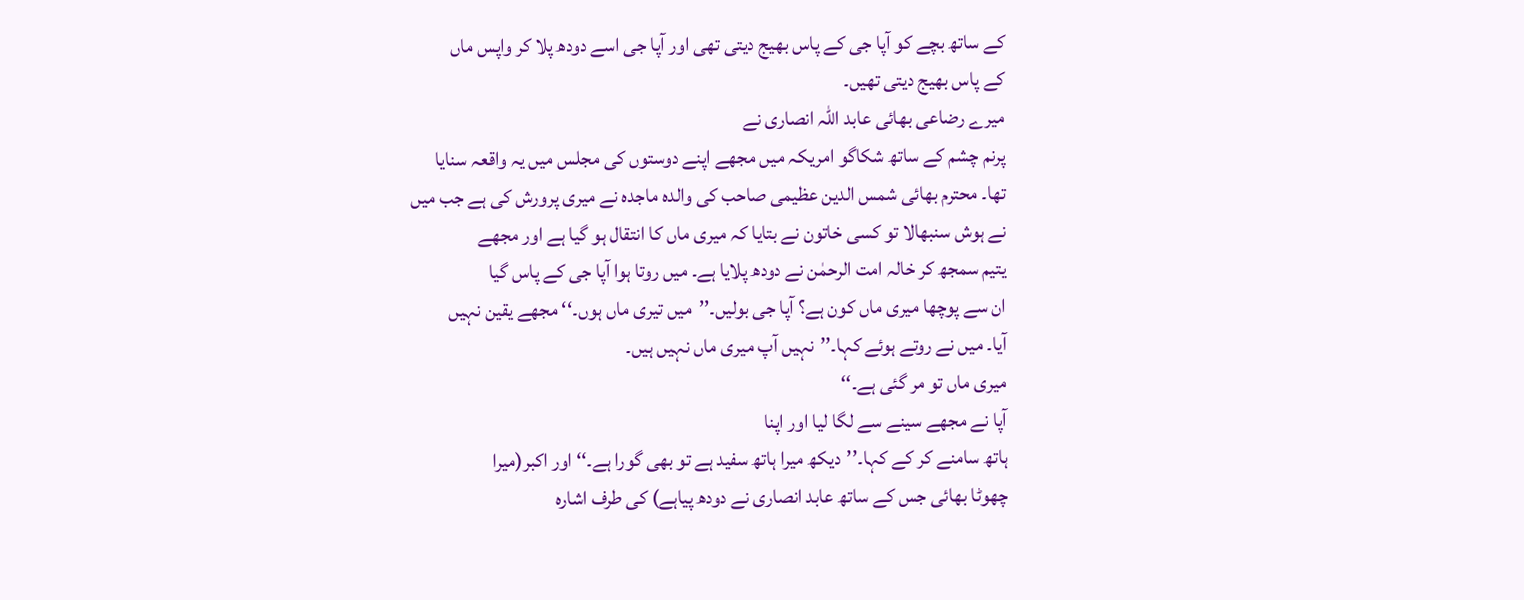کے ساتھ بچے کو آپا جی کے پاس بھیج دیتی تھی اور آپا جی اسے دودھ پلا کر واپس ماں
کے پاس بھیج دیتی تھیں۔
میرے رضاعی بھائی عابد اللہ انصاری نے
پرنم چشم کے ساتھ شکاگو امریکہ میں مجھے اپنے دوستوں کی مجلس میں یہ واقعہ سنایا
تھا۔ محترم بھائی شمس الدین عظیمی صاحب کی والدہ ماجدہ نے میری پرورش کی ہے جب میں
نے ہوش سنبھالا تو کسی خاتون نے بتایا کہ میری ماں کا انتقال ہو گیا ہے اور مجھے
یتیم سمجھ کر خالہ امت الرحمٰن نے دودھ پلایا ہے۔ میں روتا ہوا آپا جی کے پاس گیا
ان سے پوچھا میری ماں کون ہے؟ آپا جی بولیں۔’’میں تیری ماں ہوں۔‘‘ مجھے یقین نہیں
آیا۔ میں نے روتے ہوئے کہا۔’’نہیں آپ میری ماں نہیں ہیں۔
میری ماں تو مر گئی ہے۔‘‘
آپا نے مجھے سینے سے لگا لیا اور اپنا
ہاتھ سامنے کر کے کہا۔’’دیکھ میرا ہاتھ سفید ہے تو بھی گورا ہے۔‘‘ اور اکبر(میرا
چھوٹا بھائی جس کے ساتھ عابد انصاری نے دودھ پیاہے) کی طرف اشارہ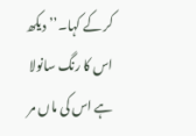کر کے کہا۔’’دیکھ
اس کا رنگ سانولا ہے اس کی ماں مر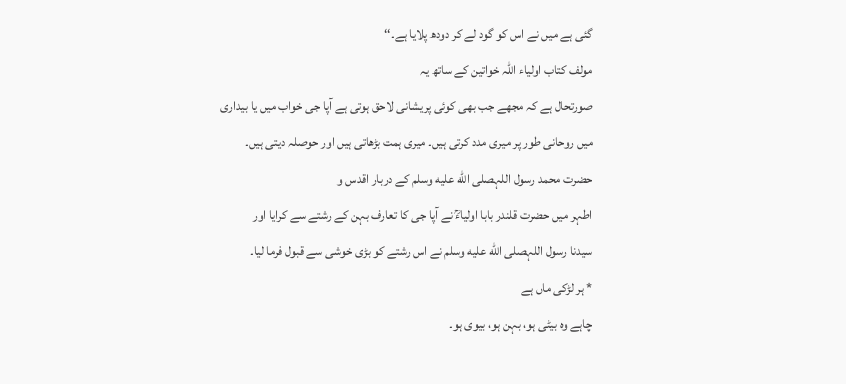گئی ہے میں نے اس کو گود لے کر دودھ پلایا ہے۔‘‘
مولف کتاب اولیاء اللہ خواتین کے ساتھ یہ
صورتحال ہے کہ مجھے جب بھی کوئی پریشانی لاحق ہوتی ہے آپا جی خواب میں یا بیداری
میں روحانی طور پر میری مدد کرتی ہیں۔ میری ہمت بڑھاتی ہیں اور حوصلہ دیتی ہیں۔
حضرت محمد رسول اللہصلى الله عليه وسلم کے دربار اقدس و
اطہر میں حضرت قلندر بابا اولیاءؒ نے آپا جی کا تعارف بہن کے رشتے سے کرایا اور
سیدنا رسول اللہصلى الله عليه وسلم نے اس رشتے کو بڑی خوشی سے قبول فرما لیا۔
* ہر لڑکی ماں ہے
چاہے وہ بیٹی ہو، بہن ہو، بیوی ہو۔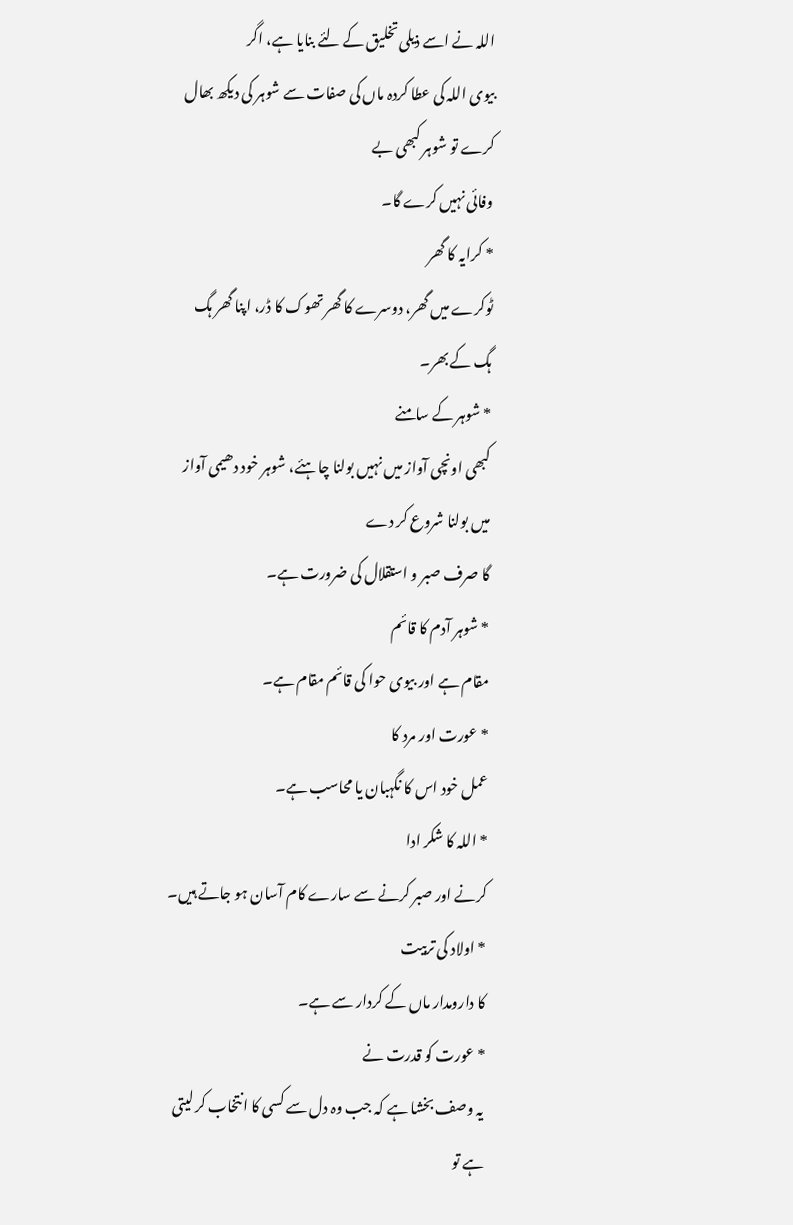اللہ نے اسے ذیلی تخلیق کے لئے بنایا ہے، اگر
بیوی اللہ کی عطا کردہ ماں کی صفات سے شوہر کی دیکھ بھال کرے تو شوہر کبھی بے
وفائی نہیں کرے گا۔
* کرایہ کا گھر
ٹوکرے میں گھر، دوسرے کا گھر تھوک کا ڈر، اپنا گھر ہگ ہگ کے بھر۔
* شوہر کے سامنے
کبھی اونچی آواز میں نہیں بولنا چاہئے، شوہر خود دھیمی آواز میں بولنا شروع کر دے
گا صرف صبر و استقلال کی ضرورت ہے۔
* شوہر آدم کا قائم
مقام ہے اور بیوی حوا کی قائم مقام ہے۔
* عورت اور مرد کا
عمل خود اس کا نگہبان یا محاسب ہے۔
* اللہ کا شکر ادا
کرنے اور صبر کرنے سے سارے کام آسان ہو جاتے ہیں۔
* اولاد کی تربیت
کا دارومدار ماں کے کردار سے ہے۔
* عورت کو قدرت نے
یہ وصف بخشا ہے کہ جب وہ دل سے کسی کا انتخاب کر لیتی ہے تو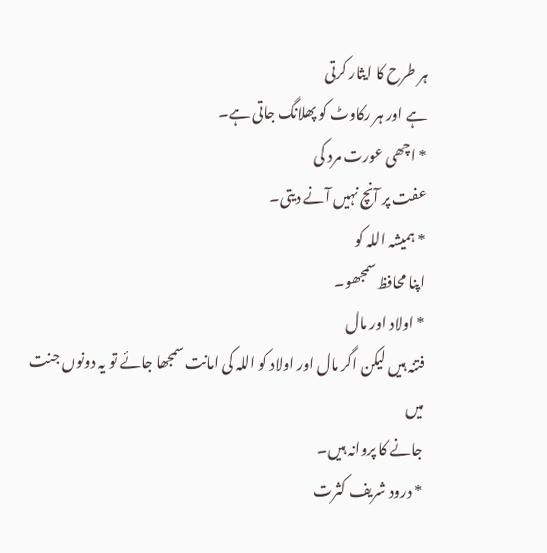ہر طرح کا ایثار کرتی
ہے اور ہر رکاوٹ کو پھلانگ جاتی ہے۔
* اچھی عورت مرد کی
عفت پر آنچ نہیں آنے دیتی۔
* ہمیشہ اللہ کو
اپنا محافظ سمجھو۔
* اولاد اور مال
فتنہ ہیں لیکن اگر مال اور اولاد کو اللہ کی امانت سمجھا جائے تو یہ دونوں جنت میں
جانے کا پروانہ ہیں۔
* درود شریف کثرت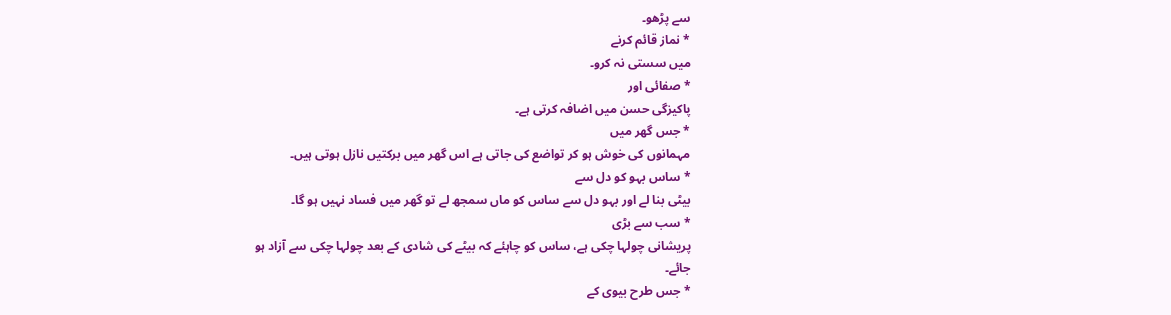سے پڑھو۔
* نماز قائم کرنے
میں سستی نہ کرو۔
* صفائی اور
پاکیزگی حسن میں اضافہ کرتی ہے۔
* جس گھر میں
مہمانوں کی خوش ہو کر تواضع کی جاتی ہے اس گھر میں برکتیں نازل ہوتی ہیں۔
* ساس بہو کو دل سے
بیٹی بنا لے اور بہو دل سے ساس کو ماں سمجھ لے تو گھر میں فساد نہیں ہو گا۔
* سب سے بڑی
پریشانی چولہا چکی ہے، ساس کو چاہئے کہ بیٹے کی شادی کے بعد چولہا چکی سے آزاد ہو
جائے۔
* جس طرح بیوی کے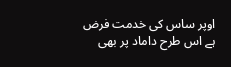اوپر ساس کی خدمت فرض ہے اس طرح داماد پر بھی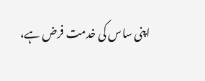اپنی ساس کی خدمت فرض ہے،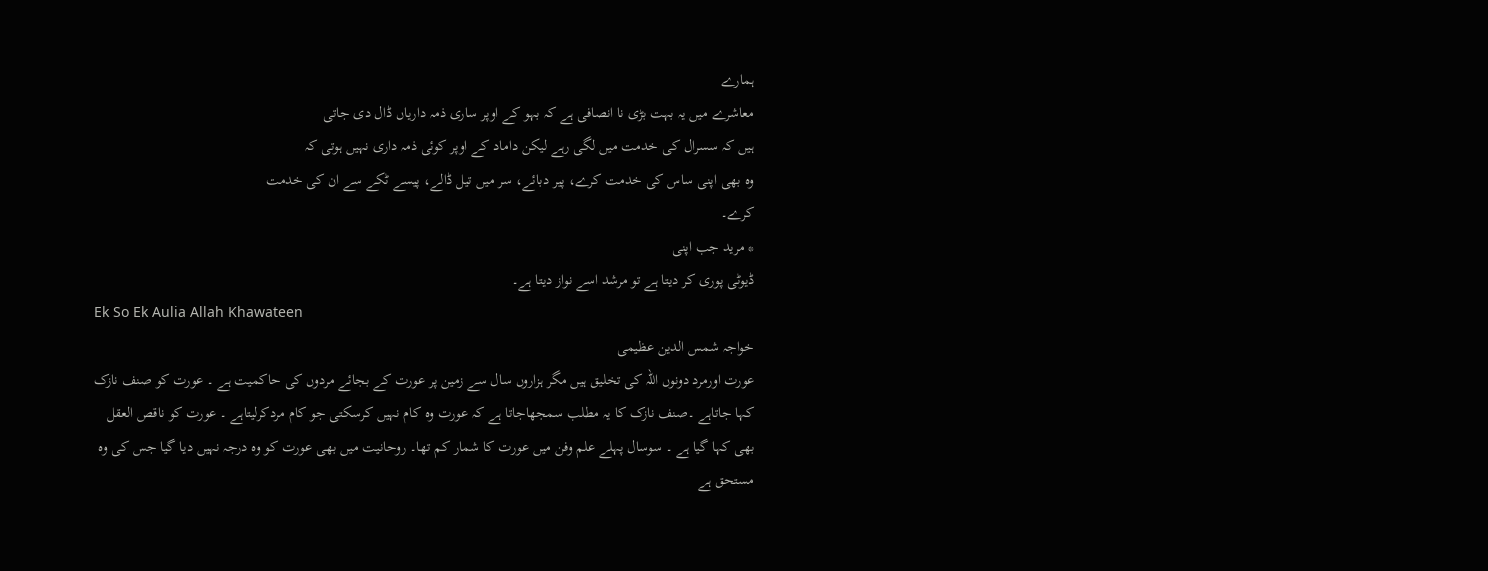ہمارے
معاشرے میں یہ بہت بڑی نا انصافی ہے کہ بہو کے اوپر ساری ذمہ داریاں ڈال دی جاتی
ہیں کہ سسرال کی خدمت میں لگی رہے لیکن داماد کے اوپر کوئی ذمہ داری نہیں ہوتی کہ
وہ بھی اپنی ساس کی خدمت کرے، پیر دبائے، سر میں تیل ڈالے، پیسے ٹکے سے ان کی خدمت
کرے۔
* مرید جب اپنی
ڈیوٹی پوری کر دیتا ہے تو مرشد اسے نواز دیتا ہے۔
Ek So Ek Aulia Allah Khawateen
خواجہ شمس الدین عظیمی
عورت اورمرد دونوں اللہ کی تخلیق ہیں مگر ہزاروں سال سے زمین پر عورت کے بجائے مردوں کی حاکمیت ہے ۔ عورت کو صنف نازک کہا جاتاہے ۔صنف نازک کا یہ مطلب سمجھاجاتا ہے کہ عورت وہ کام نہیں کرسکتی جو کام مردکرلیتاہے ۔ عورت کو ناقص العقل بھی کہا گیا ہے ۔ سوسال پہلے علم وفن میں عورت کا شمار کم تھا۔ روحانیت میں بھی عورت کو وہ درجہ نہیں دیا گیا جس کی وہ مستحق ہے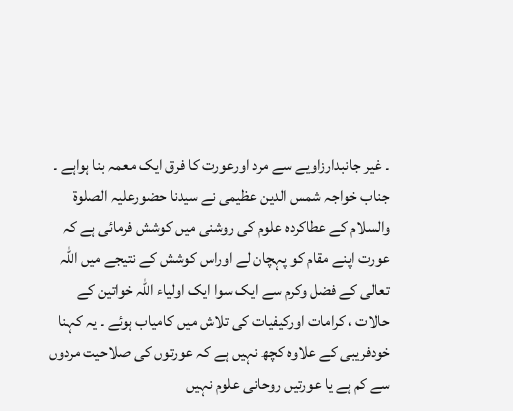۔ غیر جانبدارزاویے سے مرد اورعورت کا فرق ایک معمہ بنا ہواہے ۔
جناب خواجہ شمس الدین عظیمی نے سیدنا حضورعلیہ الصلوۃ والسلام کے عطاکردہ علوم کی روشنی میں کوشش فرمائی ہے کہ عورت اپنے مقام کو پہچان لے اوراس کوشش کے نتیجے میں اللہ تعالی کے فضل وکرم سے ایک سوا ایک اولیاء اللہ خواتین کے حالات ، کرامات اورکیفیات کی تلاش میں کامیاب ہوئے ۔ یہ کہنا خودفریبی کے علاوہ کچھ نہیں ہے کہ عورتوں کی صلاحیت مردوں سے کم ہے یا عورتیں روحانی علوم نہیں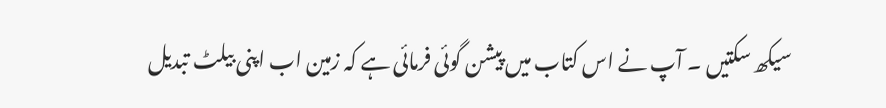سیکھ سکتیں ۔ آپ نے اس کتاب میں پیشن گوئی فرمائی ہے کہ زمین اب اپنی بیلٹ تبدیل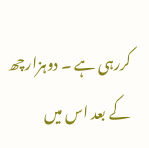کررہی ہے ۔ دوہزارچھ کے بعد اس میں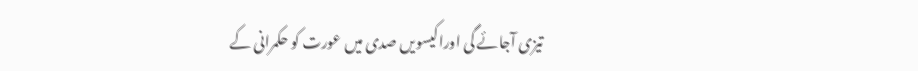تیزی آجائے گی اوراکیسویں صدی میں عورت کو حکمرانی کے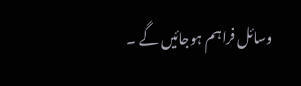وسائل فراہم ہوجائیں گے ۔